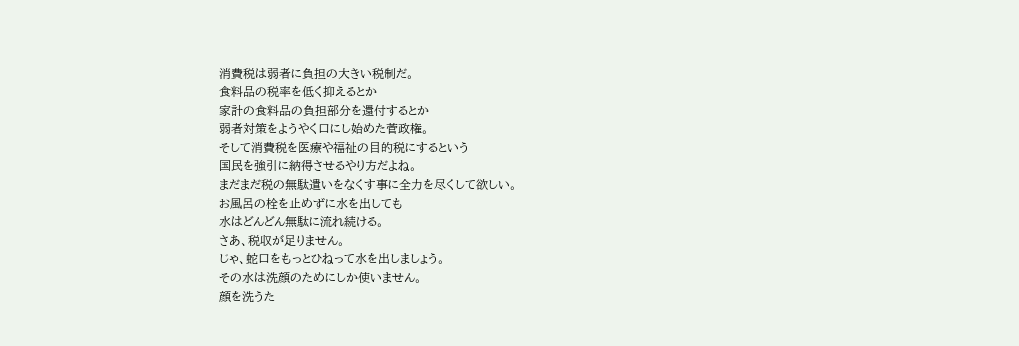消費税は弱者に負担の大きい税制だ。
食料品の税率を低く抑えるとか
家計の食料品の負担部分を還付するとか
弱者対策をようやく口にし始めた菅政権。
そして消費税を医療や福祉の目的税にするという
国民を強引に納得させるやり方だよね。
まだまだ税の無駄遣いをなくす事に全力を尽くして欲しい。
お風呂の栓を止めずに水を出しても
水はどんどん無駄に流れ続ける。
さあ、税収が足りません。
じゃ、蛇口をもっとひねって水を出しましょう。
その水は洗顔のためにしか使いません。
顔を洗うた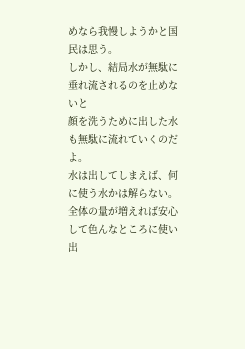めなら我慢しようかと国民は思う。
しかし、結局水が無駄に垂れ流されるのを止めないと
顔を洗うために出した水も無駄に流れていくのだよ。
水は出してしまえば、何に使う水かは解らない。
全体の量が増えれば安心して色んなところに使い出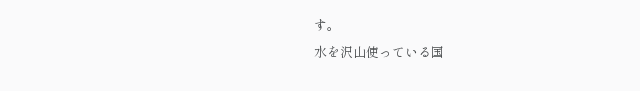す。
水を沢山使っている国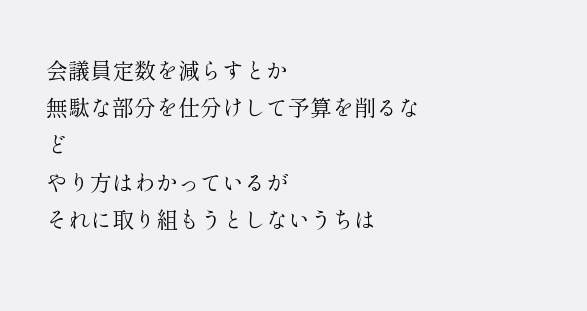会議員定数を減らすとか
無駄な部分を仕分けして予算を削るなど
やり方はわかっているが
それに取り組もうとしないうちは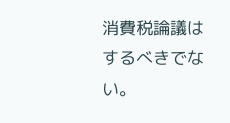消費税論議はするべきでない。